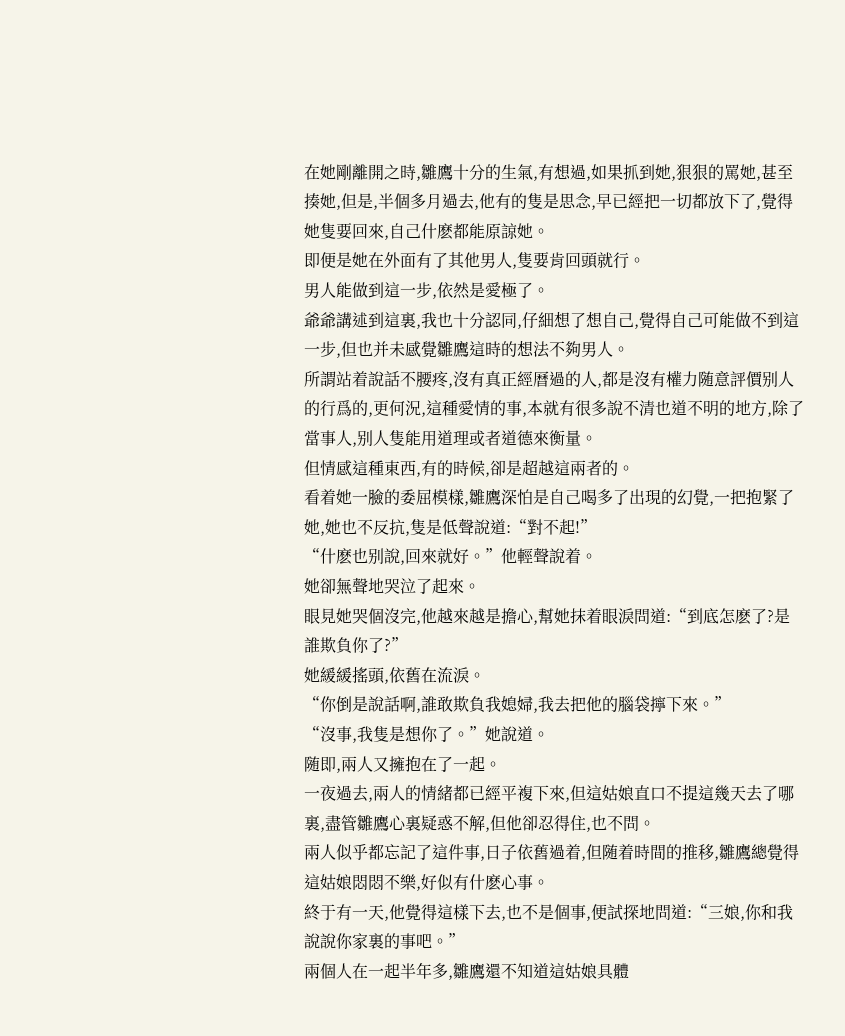在她剛離開之時,雛鷹十分的生氣,有想過,如果抓到她,狠狠的罵她,甚至揍她,但是,半個多月過去,他有的隻是思念,早已經把一切都放下了,覺得她隻要回來,自己什麽都能原諒她。
即便是她在外面有了其他男人,隻要肯回頭就行。
男人能做到這一步,依然是愛極了。
爺爺講述到這裏,我也十分認同,仔細想了想自己,覺得自己可能做不到這一步,但也并未感覺雛鷹這時的想法不夠男人。
所謂站着說話不腰疼,沒有真正經曆過的人,都是沒有權力随意評價别人的行爲的,更何況,這種愛情的事,本就有很多說不清也道不明的地方,除了當事人,别人隻能用道理或者道德來衡量。
但情感這種東西,有的時候,卻是超越這兩者的。
看着她一臉的委屈模樣,雛鷹深怕是自己喝多了出現的幻覺,一把抱緊了她,她也不反抗,隻是低聲說道:“對不起!”
“什麽也别說,回來就好。”他輕聲說着。
她卻無聲地哭泣了起來。
眼見她哭個沒完,他越來越是擔心,幫她抹着眼淚問道:“到底怎麽了?是誰欺負你了?”
她緩緩搖頭,依舊在流淚。
“你倒是說話啊,誰敢欺負我媳婦,我去把他的腦袋擰下來。”
“沒事,我隻是想你了。”她說道。
随即,兩人又擁抱在了一起。
一夜過去,兩人的情緒都已經平複下來,但這姑娘直口不提這幾天去了哪裏,盡管雛鷹心裏疑惑不解,但他卻忍得住,也不問。
兩人似乎都忘記了這件事,日子依舊過着,但随着時間的推移,雛鷹總覺得這姑娘悶悶不樂,好似有什麽心事。
終于有一天,他覺得這樣下去,也不是個事,便試探地問道:“三娘,你和我說說你家裏的事吧。”
兩個人在一起半年多,雛鷹還不知道這姑娘具體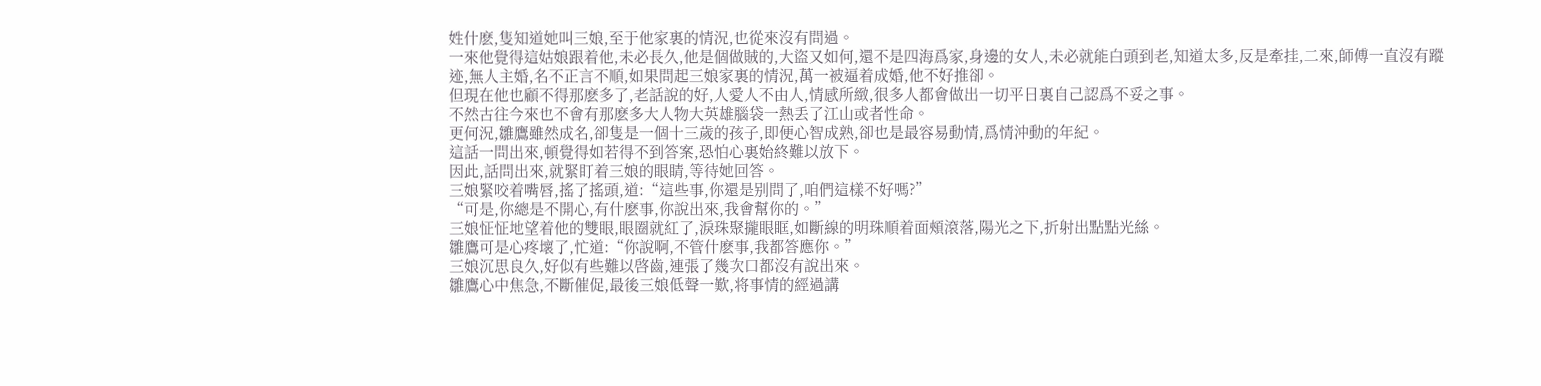姓什麽,隻知道她叫三娘,至于他家裏的情況,也從來沒有問過。
一來他覺得這姑娘跟着他,未必長久,他是個做賊的,大盜又如何,還不是四海爲家,身邊的女人,未必就能白頭到老,知道太多,反是牽挂,二來,師傅一直沒有蹤迹,無人主婚,名不正言不順,如果問起三娘家裏的情況,萬一被逼着成婚,他不好推卻。
但現在他也顧不得那麽多了,老話說的好,人愛人不由人,情感所緻,很多人都會做出一切平日裏自己認爲不妥之事。
不然古往今來也不會有那麽多大人物大英雄腦袋一熱丢了江山或者性命。
更何況,雛鷹雖然成名,卻隻是一個十三歲的孩子,即便心智成熟,卻也是最容易動情,爲情沖動的年紀。
這話一問出來,頓覺得如若得不到答案,恐怕心裏始終難以放下。
因此,話問出來,就緊盯着三娘的眼睛,等待她回答。
三娘緊咬着嘴唇,搖了搖頭,道:“這些事,你還是别問了,咱們這樣不好嗎?”
“可是,你總是不開心,有什麽事,你說出來,我會幫你的。”
三娘怔怔地望着他的雙眼,眼圈就紅了,淚珠聚攏眼眶,如斷線的明珠順着面頰滾落,陽光之下,折射出點點光絲。
雛鷹可是心疼壞了,忙道:“你說啊,不管什麽事,我都答應你。”
三娘沉思良久,好似有些難以啓齒,連張了幾次口都沒有說出來。
雛鷹心中焦急,不斷催促,最後三娘低聲一歎,将事情的經過講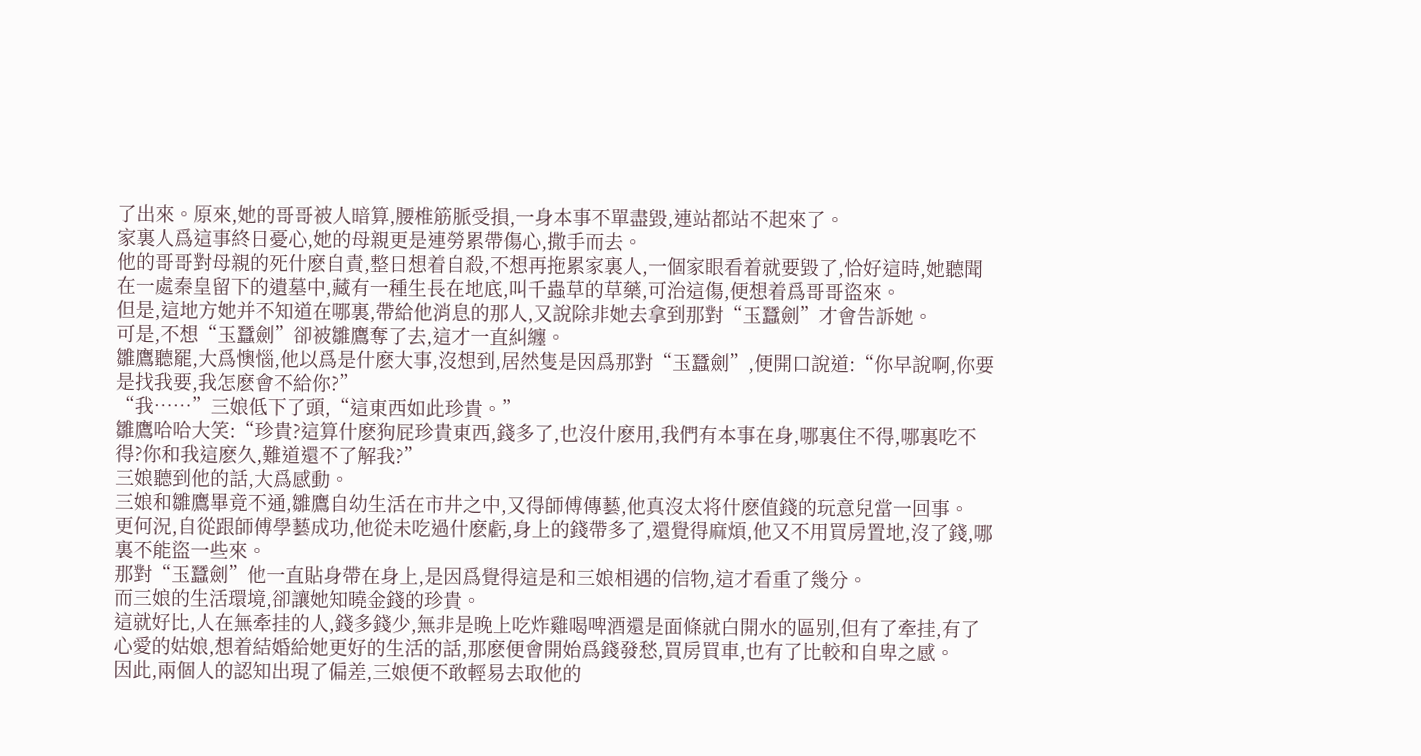了出來。原來,她的哥哥被人暗算,腰椎筋脈受損,一身本事不單盡毀,連站都站不起來了。
家裏人爲這事終日憂心,她的母親更是連勞累帶傷心,撒手而去。
他的哥哥對母親的死什麽自責,整日想着自殺,不想再拖累家裏人,一個家眼看着就要毀了,恰好這時,她聽聞在一處秦皇留下的遺墓中,藏有一種生長在地底,叫千蟲草的草藥,可治這傷,便想着爲哥哥盜來。
但是,這地方她并不知道在哪裏,帶給他消息的那人,又說除非她去拿到那對“玉蠶劍”才會告訴她。
可是,不想“玉蠶劍”卻被雛鷹奪了去,這才一直糾纏。
雛鷹聽罷,大爲懊惱,他以爲是什麽大事,沒想到,居然隻是因爲那對“玉蠶劍”,便開口說道:“你早說啊,你要是找我要,我怎麽會不給你?”
“我……”三娘低下了頭,“這東西如此珍貴。”
雛鷹哈哈大笑:“珍貴?這算什麽狗屁珍貴東西,錢多了,也沒什麽用,我們有本事在身,哪裏住不得,哪裏吃不得?你和我這麽久,難道還不了解我?”
三娘聽到他的話,大爲感動。
三娘和雛鷹畢竟不通,雛鷹自幼生活在市井之中,又得師傅傳藝,他真沒太将什麽值錢的玩意兒當一回事。
更何況,自從跟師傅學藝成功,他從未吃過什麽虧,身上的錢帶多了,還覺得麻煩,他又不用買房置地,沒了錢,哪裏不能盜一些來。
那對“玉蠶劍”他一直貼身帶在身上,是因爲覺得這是和三娘相遇的信物,這才看重了幾分。
而三娘的生活環境,卻讓她知曉金錢的珍貴。
這就好比,人在無牽挂的人,錢多錢少,無非是晚上吃炸雞喝啤酒還是面條就白開水的區别,但有了牽挂,有了心愛的姑娘,想着結婚給她更好的生活的話,那麽便會開始爲錢發愁,買房買車,也有了比較和自卑之感。
因此,兩個人的認知出現了偏差,三娘便不敢輕易去取他的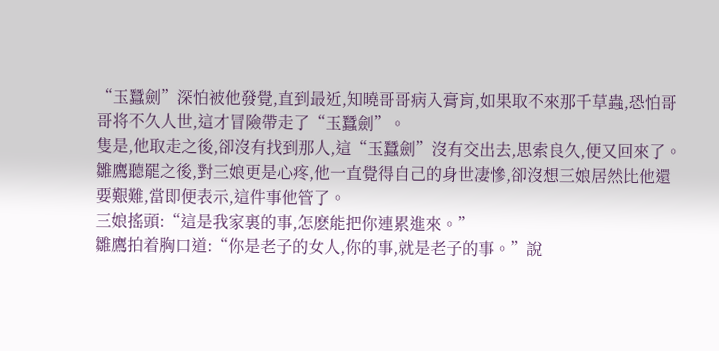“玉蠶劍”深怕被他發覺,直到最近,知曉哥哥病入膏肓,如果取不來那千草蟲,恐怕哥哥将不久人世,這才冒險帶走了“玉蠶劍”。
隻是,他取走之後,卻沒有找到那人,這“玉蠶劍”沒有交出去,思索良久,便又回來了。
雛鷹聽罷之後,對三娘更是心疼,他一直覺得自己的身世凄慘,卻沒想三娘居然比他還要艱難,當即便表示,這件事他管了。
三娘搖頭:“這是我家裏的事,怎麽能把你連累進來。”
雛鷹拍着胸口道:“你是老子的女人,你的事,就是老子的事。”說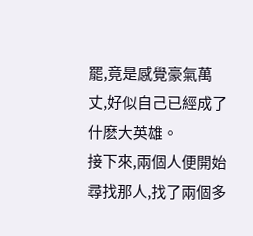罷,竟是感覺豪氣萬丈,好似自己已經成了什麽大英雄。
接下來,兩個人便開始尋找那人,找了兩個多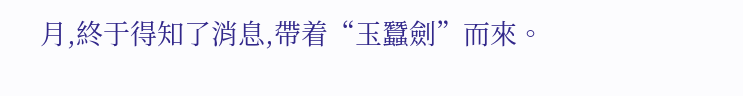月,終于得知了消息,帶着“玉蠶劍”而來。